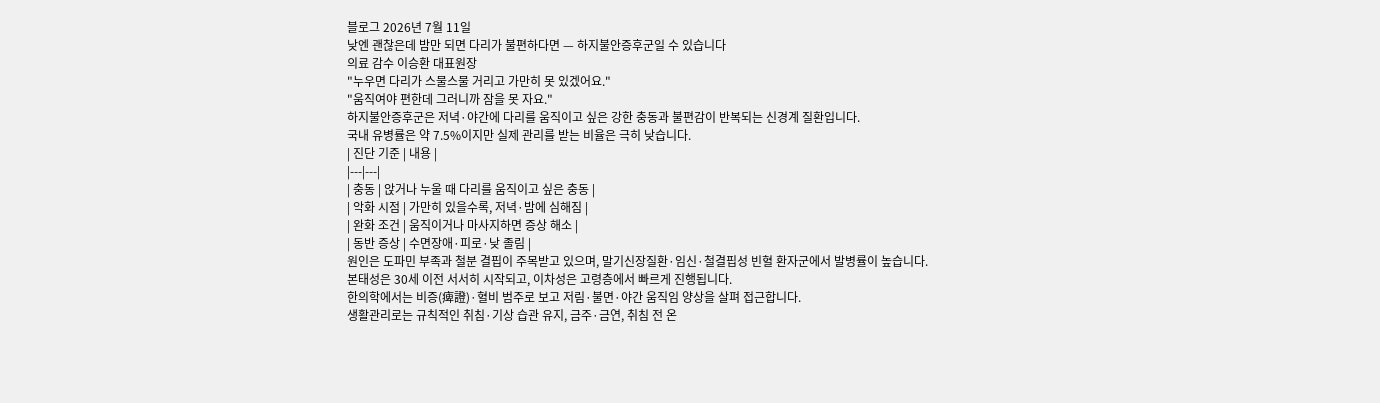블로그 2026년 7월 11일
낮엔 괜찮은데 밤만 되면 다리가 불편하다면 — 하지불안증후군일 수 있습니다
의료 감수 이승환 대표원장
"누우면 다리가 스물스물 거리고 가만히 못 있겠어요."
"움직여야 편한데 그러니까 잠을 못 자요."
하지불안증후군은 저녁·야간에 다리를 움직이고 싶은 강한 충동과 불편감이 반복되는 신경계 질환입니다.
국내 유병률은 약 7.5%이지만 실제 관리를 받는 비율은 극히 낮습니다.
| 진단 기준 | 내용 |
|---|---|
| 충동 | 앉거나 누울 때 다리를 움직이고 싶은 충동 |
| 악화 시점 | 가만히 있을수록, 저녁·밤에 심해짐 |
| 완화 조건 | 움직이거나 마사지하면 증상 해소 |
| 동반 증상 | 수면장애·피로·낮 졸림 |
원인은 도파민 부족과 철분 결핍이 주목받고 있으며, 말기신장질환·임신·철결핍성 빈혈 환자군에서 발병률이 높습니다.
본태성은 30세 이전 서서히 시작되고, 이차성은 고령층에서 빠르게 진행됩니다.
한의학에서는 비증(痺證)·혈비 범주로 보고 저림·불면·야간 움직임 양상을 살펴 접근합니다.
생활관리로는 규칙적인 취침·기상 습관 유지, 금주·금연, 취침 전 온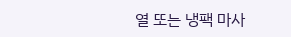열 또는 냉팩 마사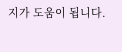지가 도움이 됩니다.